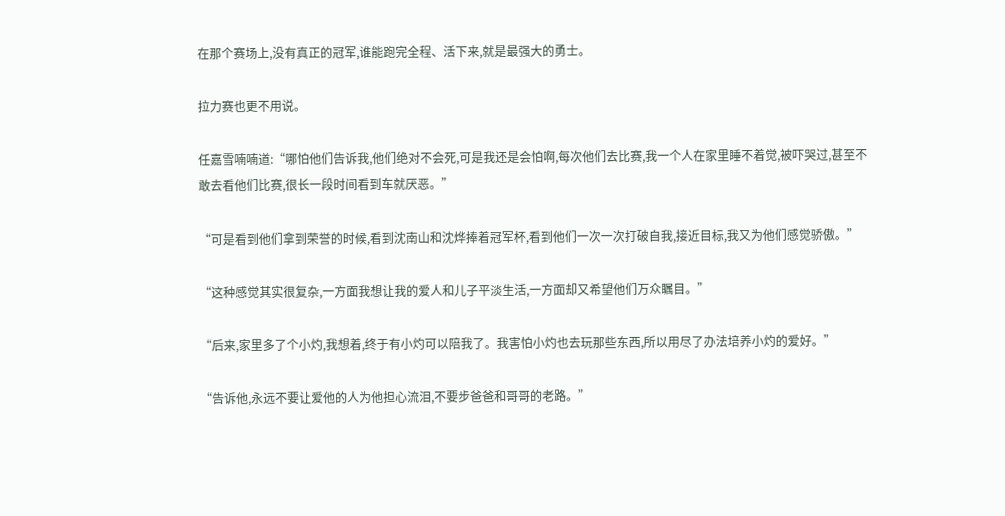在那个赛场上,没有真正的冠军,谁能跑完全程、活下来,就是最强大的勇士。

拉力赛也更不用说。

任嘉雪喃喃道:“哪怕他们告诉我,他们绝对不会死,可是我还是会怕啊,每次他们去比赛,我一个人在家里睡不着觉,被吓哭过,甚至不敢去看他们比赛,很长一段时间看到车就厌恶。”

“可是看到他们拿到荣誉的时候,看到沈南山和沈烨捧着冠军杯,看到他们一次一次打破自我,接近目标,我又为他们感觉骄傲。”

“这种感觉其实很复杂,一方面我想让我的爱人和儿子平淡生活,一方面却又希望他们万众瞩目。”

“后来,家里多了个小灼,我想着,终于有小灼可以陪我了。我害怕小灼也去玩那些东西,所以用尽了办法培养小灼的爱好。”

“告诉他,永远不要让爱他的人为他担心流泪,不要步爸爸和哥哥的老路。”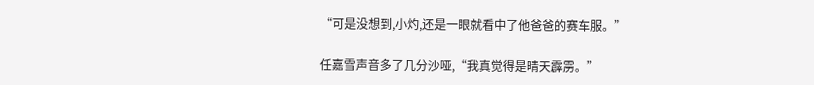“可是没想到,小灼,还是一眼就看中了他爸爸的赛车服。”

任嘉雪声音多了几分沙哑,“我真觉得是晴天霹雳。”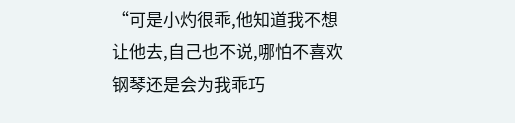“可是小灼很乖,他知道我不想让他去,自己也不说,哪怕不喜欢钢琴还是会为我乖巧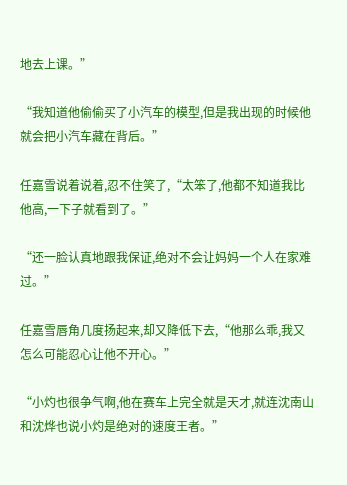地去上课。”

“我知道他偷偷买了小汽车的模型,但是我出现的时候他就会把小汽车藏在背后。”

任嘉雪说着说着,忍不住笑了,“太笨了,他都不知道我比他高,一下子就看到了。”

“还一脸认真地跟我保证,绝对不会让妈妈一个人在家难过。”

任嘉雪唇角几度扬起来,却又降低下去,“他那么乖,我又怎么可能忍心让他不开心。”

“小灼也很争气啊,他在赛车上完全就是天才,就连沈南山和沈烨也说小灼是绝对的速度王者。”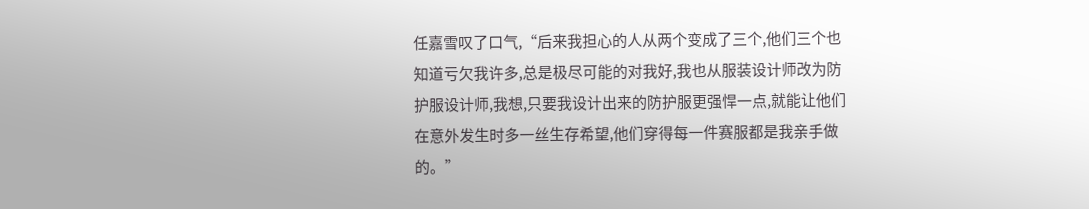任嘉雪叹了口气,“后来我担心的人从两个变成了三个,他们三个也知道亏欠我许多,总是极尽可能的对我好,我也从服装设计师改为防护服设计师,我想,只要我设计出来的防护服更强悍一点,就能让他们在意外发生时多一丝生存希望,他们穿得每一件赛服都是我亲手做的。”